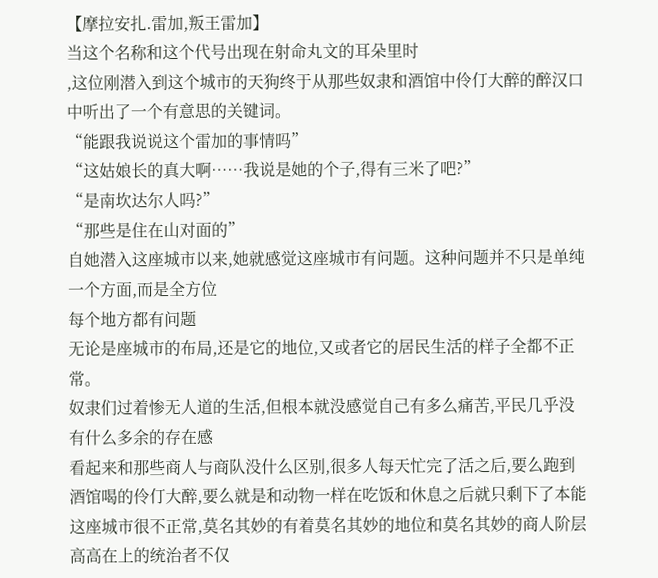【摩拉安扎.雷加,叛王雷加】
当这个名称和这个代号出现在射命丸文的耳朵里时
,这位刚潜入到这个城市的天狗终于从那些奴隶和酒馆中伶仃大醉的醉汉口中听出了一个有意思的关键词。
“能跟我说说这个雷加的事情吗”
“这姑娘长的真大啊……我说是她的个子,得有三米了吧?”
“是南坎达尔人吗?”
“那些是住在山对面的”
自她潜入这座城市以来,她就感觉这座城市有问题。这种问题并不只是单纯一个方面,而是全方位
每个地方都有问题
无论是座城市的布局,还是它的地位,又或者它的居民生活的样子全都不正常。
奴隶们过着惨无人道的生活,但根本就没感觉自己有多么痛苦,平民几乎没有什么多余的存在感
看起来和那些商人与商队没什么区别,很多人每天忙完了活之后,要么跑到酒馆喝的伶仃大醉,要么就是和动物一样在吃饭和休息之后就只剩下了本能
这座城市很不正常,莫名其妙的有着莫名其妙的地位和莫名其妙的商人阶层
高高在上的统治者不仅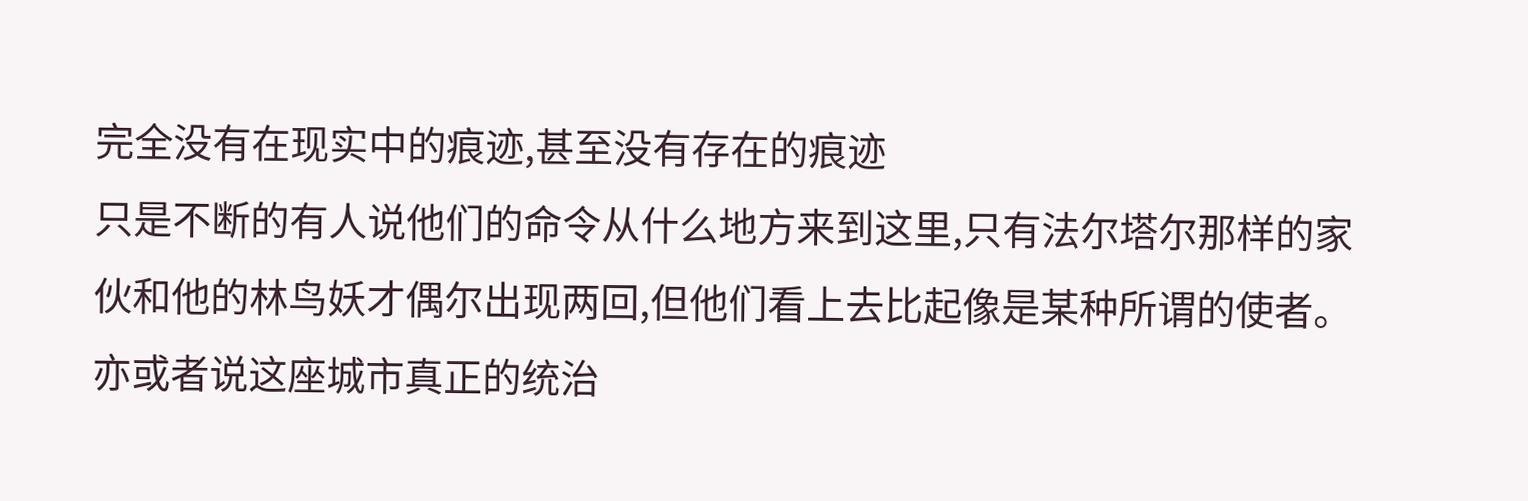完全没有在现实中的痕迹,甚至没有存在的痕迹
只是不断的有人说他们的命令从什么地方来到这里,只有法尔塔尔那样的家伙和他的林鸟妖才偶尔出现两回,但他们看上去比起像是某种所谓的使者。
亦或者说这座城市真正的统治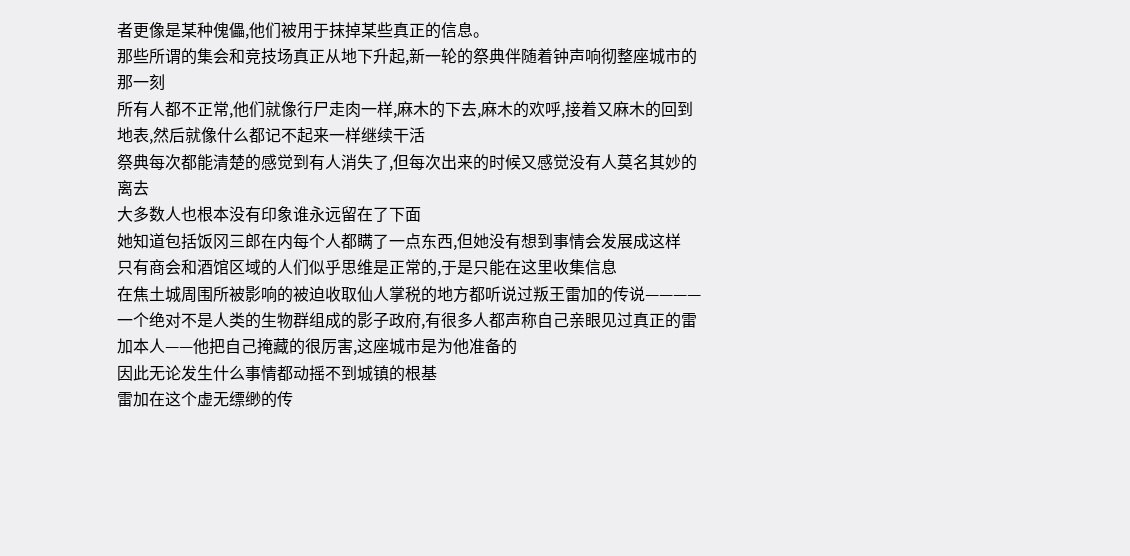者更像是某种傀儡,他们被用于抹掉某些真正的信息。
那些所谓的集会和竞技场真正从地下升起,新一轮的祭典伴随着钟声响彻整座城市的那一刻
所有人都不正常,他们就像行尸走肉一样,麻木的下去,麻木的欢呼,接着又麻木的回到地表,然后就像什么都记不起来一样继续干活
祭典每次都能清楚的感觉到有人消失了,但每次出来的时候又感觉没有人莫名其妙的离去
大多数人也根本没有印象谁永远留在了下面
她知道包括饭冈三郎在内每个人都瞒了一点东西,但她没有想到事情会发展成这样
只有商会和酒馆区域的人们似乎思维是正常的,于是只能在这里收集信息
在焦土城周围所被影响的被迫收取仙人掌税的地方都听说过叛王雷加的传说————一个绝对不是人类的生物群组成的影子政府,有很多人都声称自己亲眼见过真正的雷加本人——他把自己掩藏的很厉害,这座城市是为他准备的
因此无论发生什么事情都动摇不到城镇的根基
雷加在这个虚无缥缈的传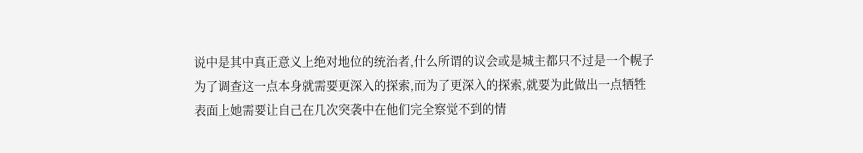说中是其中真正意义上绝对地位的统治者,什么所谓的议会或是城主都只不过是一个幌子
为了调查这一点本身就需要更深入的探索,而为了更深入的探索,就要为此做出一点牺牲
表面上她需要让自己在几次突袭中在他们完全察觉不到的情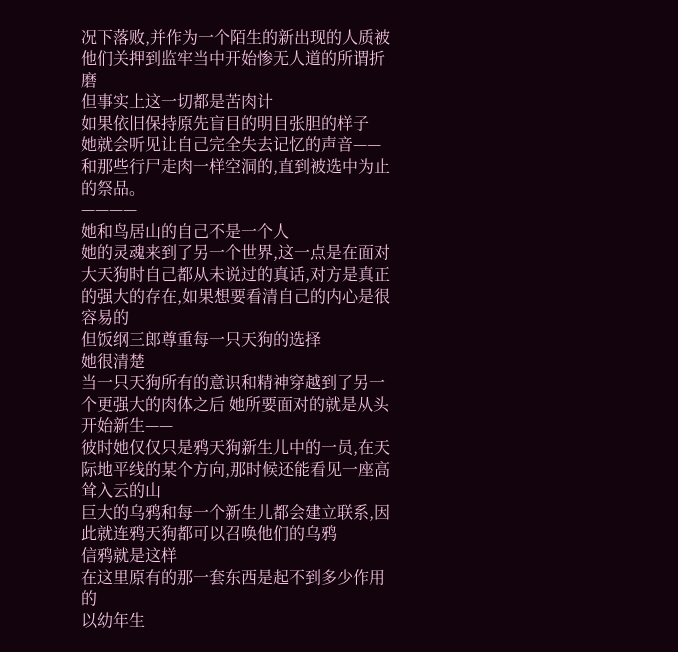况下落败,并作为一个陌生的新出现的人质被他们关押到监牢当中开始惨无人道的所谓折磨
但事实上这一切都是苦肉计
如果依旧保持原先盲目的明目张胆的样子
她就会听见让自己完全失去记忆的声音——和那些行尸走肉一样空洞的,直到被选中为止的祭品。
————
她和鸟居山的自己不是一个人
她的灵魂来到了另一个世界,这一点是在面对大天狗时自己都从未说过的真话,对方是真正的强大的存在,如果想要看清自己的内心是很容易的
但饭纲三郎尊重每一只天狗的选择
她很清楚
当一只天狗所有的意识和精神穿越到了另一个更强大的肉体之后 她所要面对的就是从头开始新生——
彼时她仅仅只是鸦天狗新生儿中的一员,在天际地平线的某个方向,那时候还能看见一座高耸入云的山
巨大的乌鸦和每一个新生儿都会建立联系,因此就连鸦天狗都可以召唤他们的乌鸦
信鸦就是这样
在这里原有的那一套东西是起不到多少作用的
以幼年生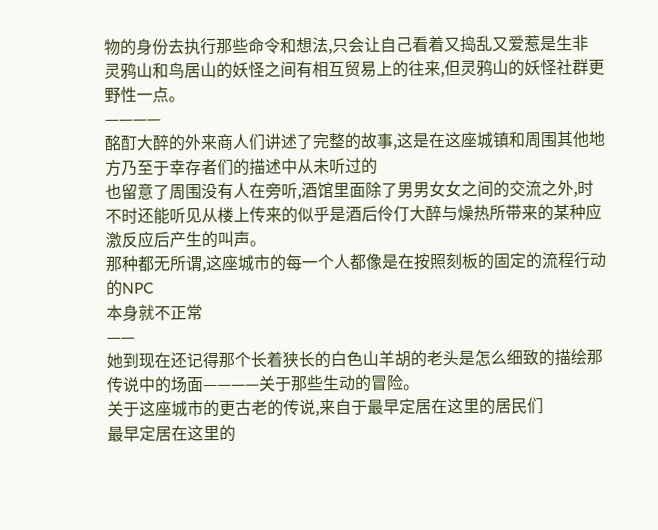物的身份去执行那些命令和想法,只会让自己看着又捣乱又爱惹是生非
灵鸦山和鸟居山的妖怪之间有相互贸易上的往来,但灵鸦山的妖怪社群更野性一点。
————
酩酊大醉的外来商人们讲述了完整的故事,这是在这座城镇和周围其他地方乃至于幸存者们的描述中从未听过的
也留意了周围没有人在旁听,酒馆里面除了男男女女之间的交流之外,时不时还能听见从楼上传来的似乎是酒后伶仃大醉与燥热所带来的某种应激反应后产生的叫声。
那种都无所谓,这座城市的每一个人都像是在按照刻板的固定的流程行动的NPC
本身就不正常
——
她到现在还记得那个长着狭长的白色山羊胡的老头是怎么细致的描绘那传说中的场面————关于那些生动的冒险。
关于这座城市的更古老的传说,来自于最早定居在这里的居民们
最早定居在这里的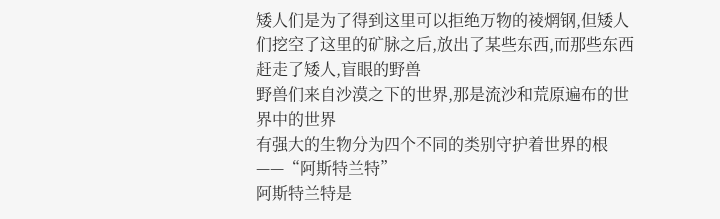矮人们是为了得到这里可以拒绝万物的祾焹钢,但矮人们挖空了这里的矿脉之后,放出了某些东西,而那些东西赶走了矮人,盲眼的野兽
野兽们来自沙漠之下的世界,那是流沙和荒原遍布的世界中的世界
有强大的生物分为四个不同的类别守护着世界的根——“阿斯特兰特”
阿斯特兰特是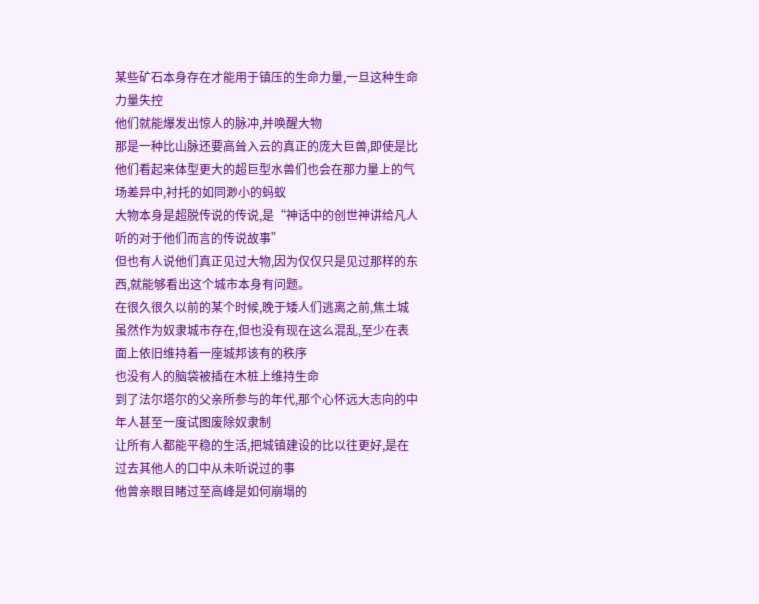某些矿石本身存在才能用于镇压的生命力量,一旦这种生命力量失控
他们就能爆发出惊人的脉冲,并唤醒大物
那是一种比山脉还要高耸入云的真正的庞大巨兽,即使是比他们看起来体型更大的超巨型水兽们也会在那力量上的气场差异中,衬托的如同渺小的蚂蚁
大物本身是超脱传说的传说,是“神话中的创世神讲给凡人听的对于他们而言的传说故事”
但也有人说他们真正见过大物,因为仅仅只是见过那样的东西,就能够看出这个城市本身有问题。
在很久很久以前的某个时候,晚于矮人们逃离之前,焦土城虽然作为奴隶城市存在,但也没有现在这么混乱,至少在表面上依旧维持着一座城邦该有的秩序
也没有人的脑袋被插在木桩上维持生命
到了法尔塔尔的父亲所参与的年代,那个心怀远大志向的中年人甚至一度试图废除奴隶制
让所有人都能平稳的生活,把城镇建设的比以往更好,是在过去其他人的口中从未听说过的事
他曾亲眼目睹过至高峰是如何崩塌的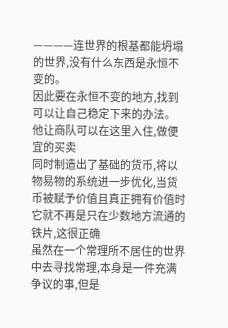————连世界的根基都能坍塌的世界,没有什么东西是永恒不变的。
因此要在永恒不变的地方,找到可以让自己稳定下来的办法。
他让商队可以在这里入住,做便宜的买卖
同时制造出了基础的货币,将以物易物的系统进一步优化,当货币被赋予价值且真正拥有价值时
它就不再是只在少数地方流通的铁片,这很正确
虽然在一个常理所不居住的世界中去寻找常理,本身是一件充满争议的事,但是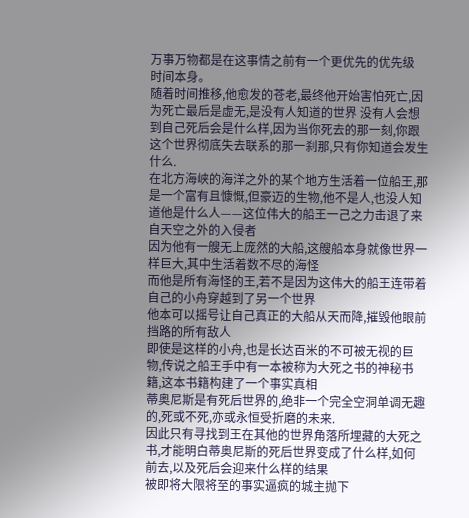万事万物都是在这事情之前有一个更优先的优先级
时间本身。
随着时间推移,他愈发的苍老,最终他开始害怕死亡,因为死亡最后是虚无,是没有人知道的世界 没有人会想到自己死后会是什么样,因为当你死去的那一刻,你跟这个世界彻底失去联系的那一刹那,只有你知道会发生什么.
在北方海峡的海洋之外的某个地方生活着一位船王,那是一个富有且慷慨,但豪迈的生物,他不是人,也没人知道他是什么人——这位伟大的船王一己之力击退了来自天空之外的入侵者
因为他有一艘无上庞然的大船,这艘船本身就像世界一样巨大,其中生活着数不尽的海怪
而他是所有海怪的王,若不是因为这伟大的船王连带着自己的小舟穿越到了另一个世界
他本可以摇号让自己真正的大船从天而降,摧毁他眼前挡路的所有敌人
即使是这样的小舟,也是长达百米的不可被无视的巨物,传说之船王手中有一本被称为大死之书的神秘书籍,这本书籍构建了一个事实真相
蒂奥尼斯是有死后世界的,绝非一个完全空洞单调无趣的,死或不死,亦或永恒受折磨的未来.
因此只有寻找到王在其他的世界角落所埋藏的大死之书,才能明白蒂奥尼斯的死后世界变成了什么样,如何前去,以及死后会迎来什么样的结果
被即将大限将至的事实逼疯的城主抛下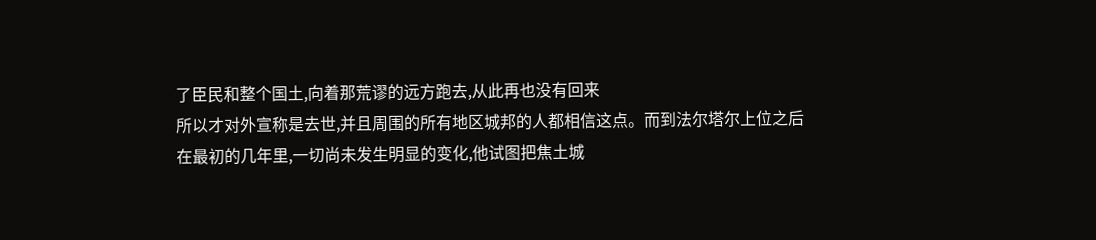了臣民和整个国土,向着那荒谬的远方跑去,从此再也没有回来
所以才对外宣称是去世,并且周围的所有地区城邦的人都相信这点。而到法尔塔尔上位之后
在最初的几年里,一切尚未发生明显的变化,他试图把焦土城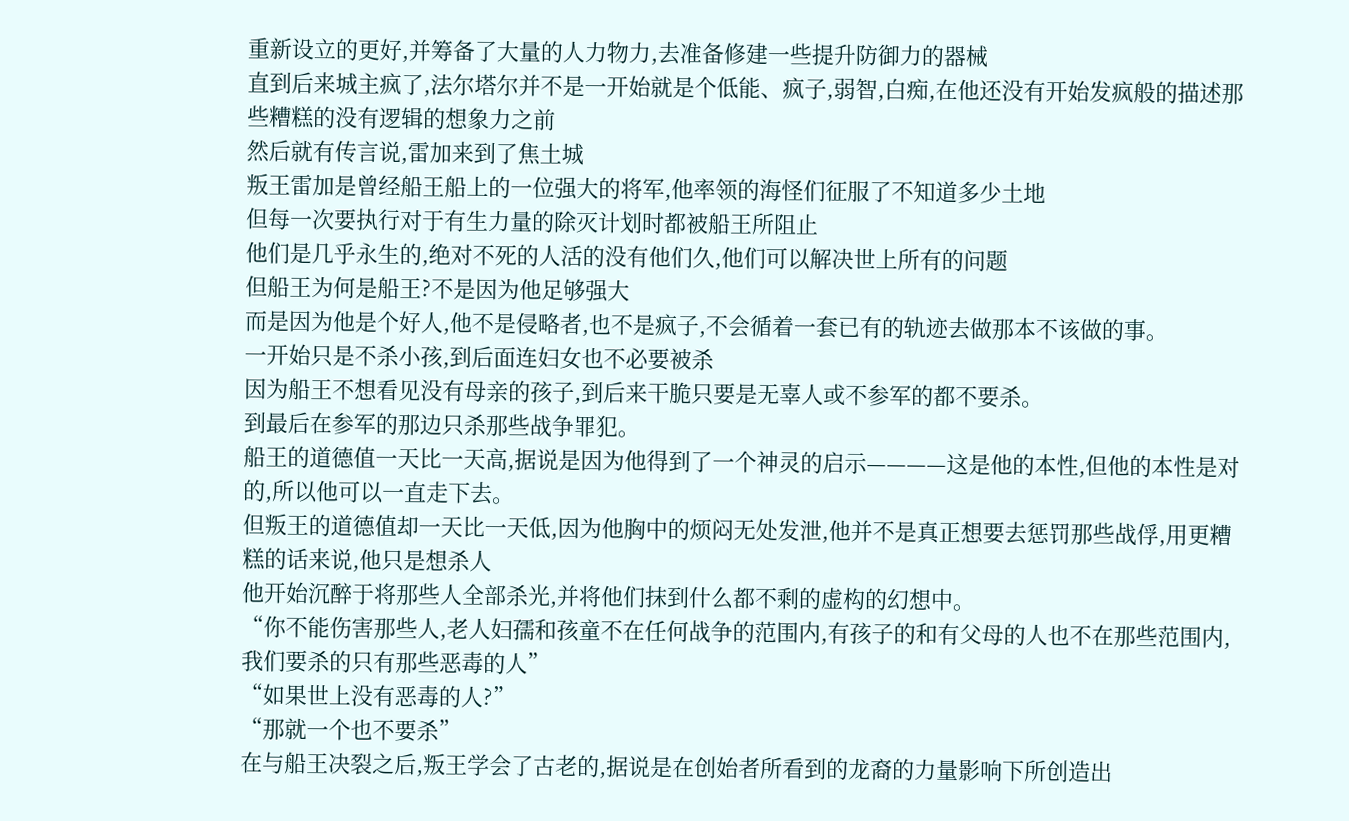重新设立的更好,并筹备了大量的人力物力,去准备修建一些提升防御力的器械
直到后来城主疯了,法尔塔尔并不是一开始就是个低能、疯子,弱智,白痴,在他还没有开始发疯般的描述那些糟糕的没有逻辑的想象力之前
然后就有传言说,雷加来到了焦土城
叛王雷加是曾经船王船上的一位强大的将军,他率领的海怪们征服了不知道多少土地
但每一次要执行对于有生力量的除灭计划时都被船王所阻止
他们是几乎永生的,绝对不死的人活的没有他们久,他们可以解决世上所有的问题
但船王为何是船王?不是因为他足够强大
而是因为他是个好人,他不是侵略者,也不是疯子,不会循着一套已有的轨迹去做那本不该做的事。
一开始只是不杀小孩,到后面连妇女也不必要被杀
因为船王不想看见没有母亲的孩子,到后来干脆只要是无辜人或不参军的都不要杀。
到最后在参军的那边只杀那些战争罪犯。
船王的道德值一天比一天高,据说是因为他得到了一个神灵的启示————这是他的本性,但他的本性是对的,所以他可以一直走下去。
但叛王的道德值却一天比一天低,因为他胸中的烦闷无处发泄,他并不是真正想要去惩罚那些战俘,用更糟糕的话来说,他只是想杀人
他开始沉醉于将那些人全部杀光,并将他们抹到什么都不剩的虚构的幻想中。
“你不能伤害那些人,老人妇孺和孩童不在任何战争的范围内,有孩子的和有父母的人也不在那些范围内,我们要杀的只有那些恶毒的人”
“如果世上没有恶毒的人?”
“那就一个也不要杀”
在与船王决裂之后,叛王学会了古老的,据说是在创始者所看到的龙裔的力量影响下所创造出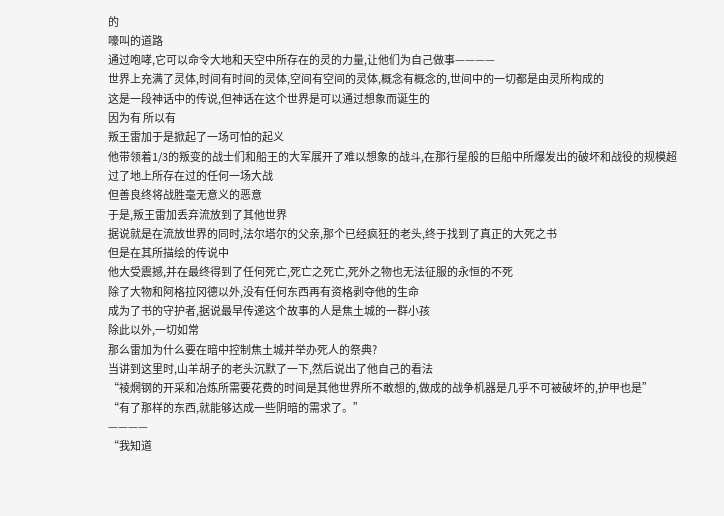的
嚎叫的道路
通过咆哮,它可以命令大地和天空中所存在的灵的力量,让他们为自己做事————
世界上充满了灵体,时间有时间的灵体,空间有空间的灵体,概念有概念的,世间中的一切都是由灵所构成的
这是一段神话中的传说,但神话在这个世界是可以通过想象而诞生的
因为有 所以有
叛王雷加于是掀起了一场可怕的起义
他带领着1/3的叛变的战士们和船王的大军展开了难以想象的战斗,在那行星般的巨船中所爆发出的破坏和战役的规模超过了地上所存在过的任何一场大战
但善良终将战胜毫无意义的恶意
于是,叛王雷加丢弃流放到了其他世界
据说就是在流放世界的同时,法尔塔尔的父亲,那个已经疯狂的老头,终于找到了真正的大死之书
但是在其所描绘的传说中
他大受震撼,并在最终得到了任何死亡,死亡之死亡,死外之物也无法征服的永恒的不死
除了大物和阿格拉冈德以外,没有任何东西再有资格剥夺他的生命
成为了书的守护者,据说最早传递这个故事的人是焦土城的一群小孩
除此以外,一切如常
那么雷加为什么要在暗中控制焦土城并举办死人的祭典?
当讲到这里时,山羊胡子的老头沉默了一下,然后说出了他自己的看法
“祾焹钢的开采和冶炼所需要花费的时间是其他世界所不敢想的,做成的战争机器是几乎不可被破坏的,护甲也是”
“有了那样的东西,就能够达成一些阴暗的需求了。”
————
“我知道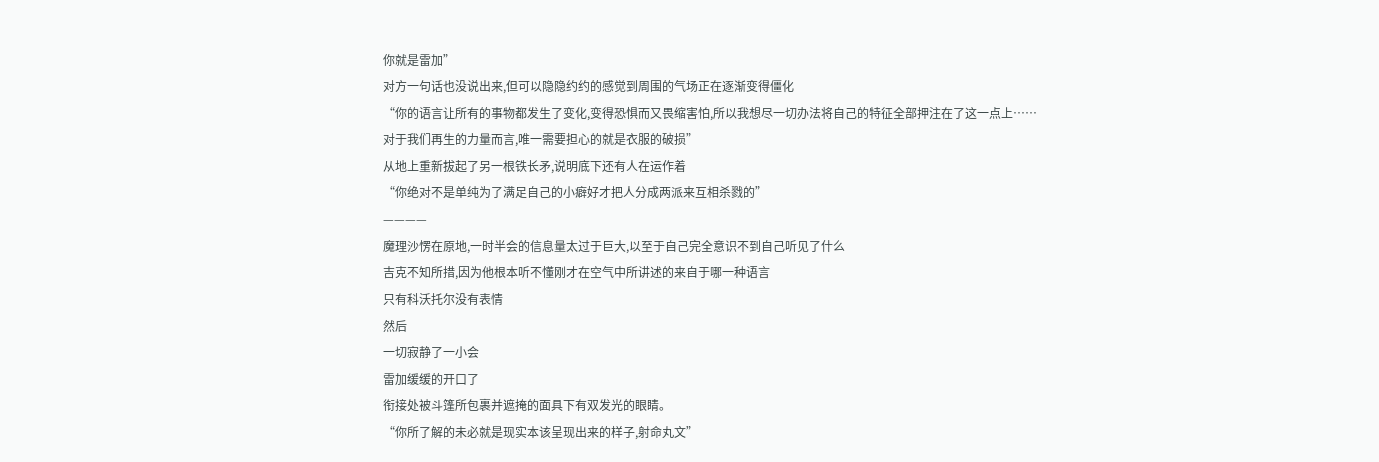你就是雷加”
对方一句话也没说出来,但可以隐隐约约的感觉到周围的气场正在逐渐变得僵化
“你的语言让所有的事物都发生了变化,变得恐惧而又畏缩害怕,所以我想尽一切办法将自己的特征全部押注在了这一点上……
对于我们再生的力量而言,唯一需要担心的就是衣服的破损”
从地上重新拔起了另一根铁长矛,说明底下还有人在运作着
“你绝对不是单纯为了满足自己的小癖好才把人分成两派来互相杀戮的”
————
魔理沙愣在原地,一时半会的信息量太过于巨大,以至于自己完全意识不到自己听见了什么
吉克不知所措,因为他根本听不懂刚才在空气中所讲述的来自于哪一种语言
只有科沃托尔没有表情
然后
一切寂静了一小会
雷加缓缓的开口了
衔接处被斗篷所包裹并遮掩的面具下有双发光的眼睛。
“你所了解的未必就是现实本该呈现出来的样子,射命丸文”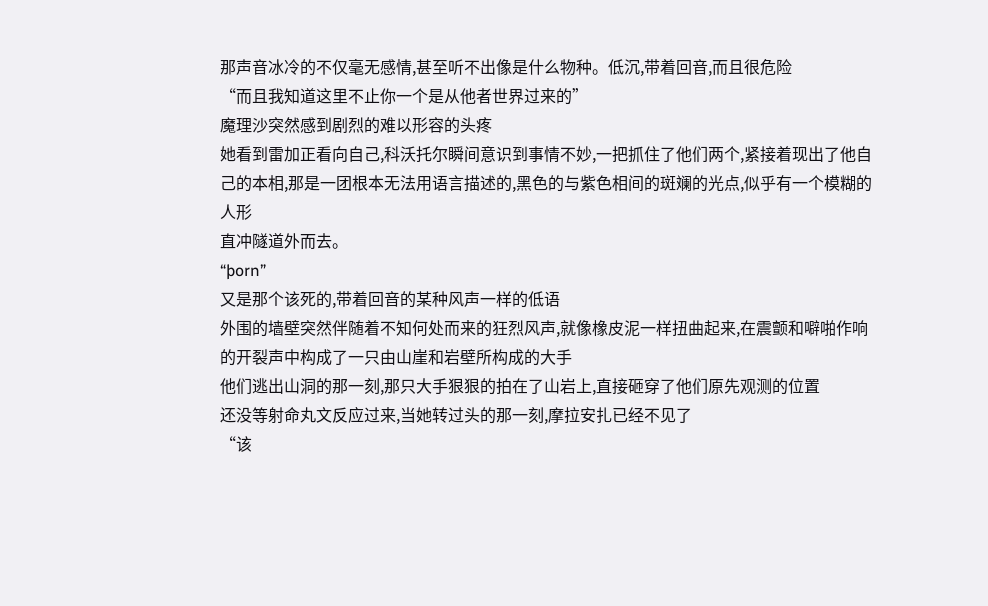那声音冰冷的不仅毫无感情,甚至听不出像是什么物种。低沉,带着回音,而且很危险
“而且我知道这里不止你一个是从他者世界过来的”
魔理沙突然感到剧烈的难以形容的头疼
她看到雷加正看向自己,科沃托尔瞬间意识到事情不妙,一把抓住了他们两个,紧接着现出了他自己的本相,那是一团根本无法用语言描述的,黑色的与紫色相间的斑斓的光点,似乎有一个模糊的人形
直冲隧道外而去。
“þorn”
又是那个该死的,带着回音的某种风声一样的低语
外围的墙壁突然伴随着不知何处而来的狂烈风声,就像橡皮泥一样扭曲起来,在震颤和噼啪作响的开裂声中构成了一只由山崖和岩壁所构成的大手
他们逃出山洞的那一刻,那只大手狠狠的拍在了山岩上,直接砸穿了他们原先观测的位置
还没等射命丸文反应过来,当她转过头的那一刻,摩拉安扎已经不见了
“该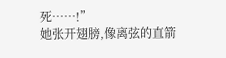死……!”
她张开翅膀,像离弦的直箭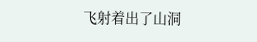飞射着出了山洞